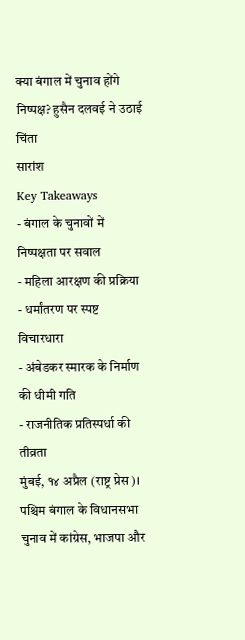क्या बंगाल में चुनाव होंगे निष्पक्ष? हुसैन दलवई ने उठाई चिंता
सारांश
Key Takeaways
- बंगाल के चुनावों में निष्पक्षता पर सवाल
- महिला आरक्षण की प्रक्रिया
- धर्मांतरण पर स्पष्ट विचारधारा
- अंबेडकर स्मारक के निर्माण की धीमी गति
- राजनीतिक प्रतिस्पर्धा की तीव्रता
मुंबई, १४ अप्रैल (राष्ट्र प्रेस)। पश्चिम बंगाल के विधानसभा चुनाव में कांग्रेस, भाजपा और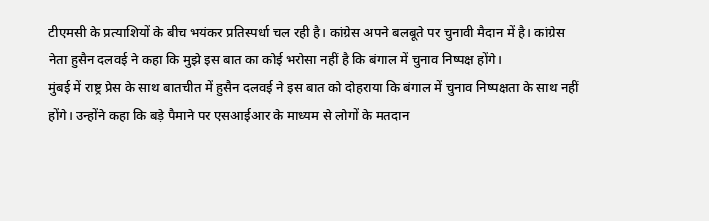टीएमसी के प्रत्याशियों के बीच भयंकर प्रतिस्पर्धा चल रही है। कांग्रेस अपने बलबूते पर चुनावी मैदान में है। कांग्रेस नेता हुसैन दलवई ने कहा कि मुझे इस बात का कोई भरोसा नहीं है कि बंगाल में चुनाव निष्पक्ष होंगे।
मुंबई में राष्ट्र प्रेस के साथ बातचीत में हुसैन दलवई ने इस बात को दोहराया कि बंगाल में चुनाव निष्पक्षता के साथ नहीं होंगे। उन्होंने कहा कि बड़े पैमाने पर एसआईआर के माध्यम से लोगों के मतदान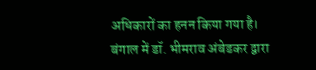अधिकारों का हनन किया गया है। बंगाल में डॉ. भीमराव अंबेडकर द्वारा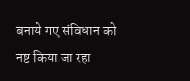बनाये गए संविधान को नष्ट किया जा रहा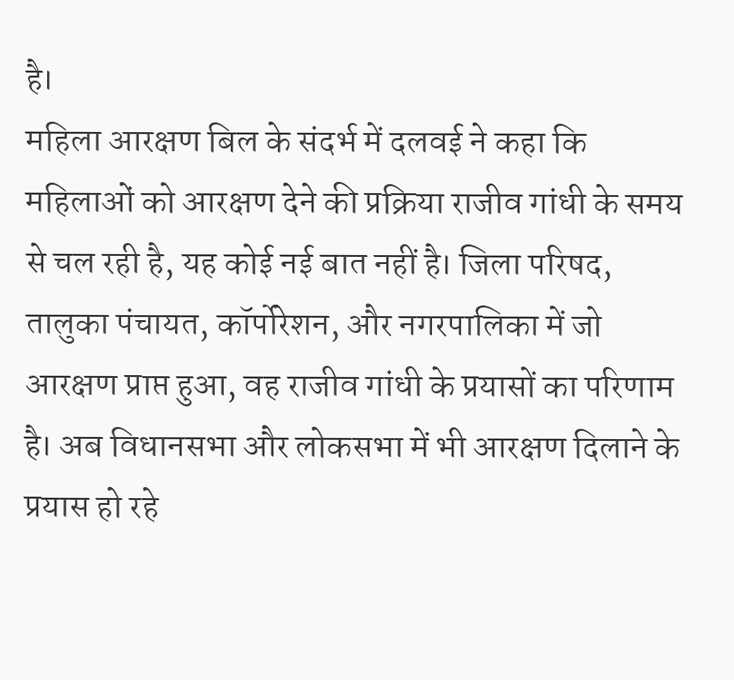है।
महिला आरक्षण बिल के संदर्भ में दलवई ने कहा कि महिलाओं को आरक्षण देने की प्रक्रिया राजीव गांधी के समय से चल रही है, यह कोई नई बात नहीं है। जिला परिषद, तालुका पंचायत, कॉर्पोरेशन, और नगरपालिका में जो आरक्षण प्राप्त हुआ, वह राजीव गांधी के प्रयासों का परिणाम है। अब विधानसभा और लोकसभा में भी आरक्षण दिलाने के प्रयास हो रहे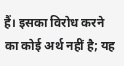हैं। इसका विरोध करने का कोई अर्थ नहीं है; यह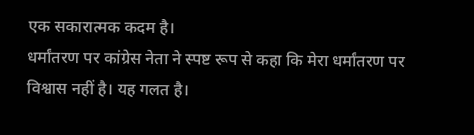एक सकारात्मक कदम है।
धर्मांतरण पर कांग्रेस नेता ने स्पष्ट रूप से कहा कि मेरा धर्मांतरण पर विश्वास नहीं है। यह गलत है।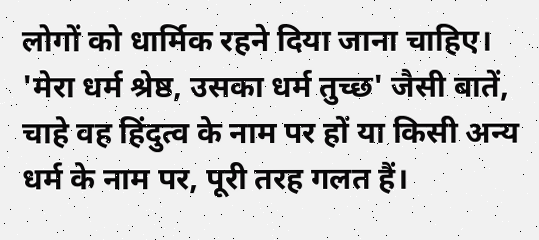लोगों को धार्मिक रहने दिया जाना चाहिए। 'मेरा धर्म श्रेष्ठ, उसका धर्म तुच्छ' जैसी बातें, चाहे वह हिंदुत्व के नाम पर हों या किसी अन्य धर्म के नाम पर, पूरी तरह गलत हैं।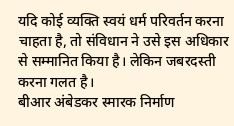यदि कोई व्यक्ति स्वयं धर्म परिवर्तन करना चाहता है, तो संविधान ने उसे इस अधिकार से सम्मानित किया है। लेकिन जबरदस्ती करना गलत है।
बीआर अंबेडकर स्मारक निर्माण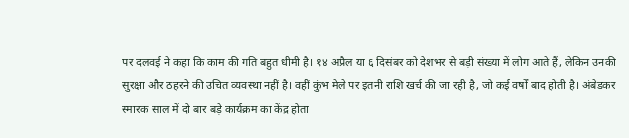पर दलवई ने कहा कि काम की गति बहुत धीमी है। १४ अप्रैल या ६ दिसंबर को देशभर से बड़ी संख्या में लोग आते हैं, लेकिन उनकी सुरक्षा और ठहरने की उचित व्यवस्था नहीं है। वहीं कुंभ मेले पर इतनी राशि खर्च की जा रही है, जो कई वर्षों बाद होती है। अंबेडकर स्मारक साल में दो बार बड़े कार्यक्रम का केंद्र होता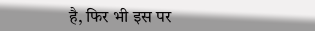है, फिर भी इस पर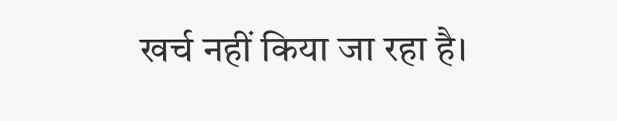खर्च नहीं किया जा रहा है।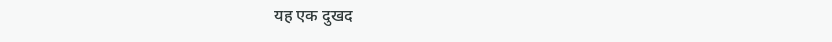यह एक दुखद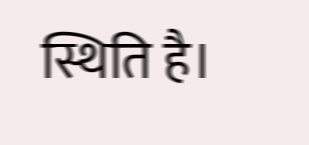स्थिति है।